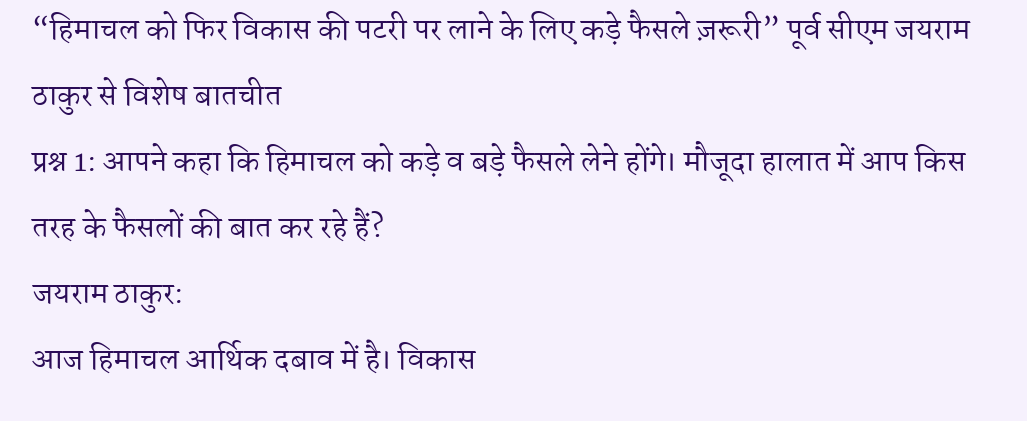“हिमाचल को फिर विकास की पटरी पर लाने के लिए कड़े फैसले ज़रूरी” पूर्व सीएम जयराम ठाकुर से विशेष बातचीत
प्रश्न 1: आपने कहा कि हिमाचल को कड़े व बड़े फैसले लेने होंगे। मौजूदा हालात में आप किस तरह के फैसलों की बात कर रहे हैं?
जयराम ठाकुर:
आज हिमाचल आर्थिक दबाव में है। विकास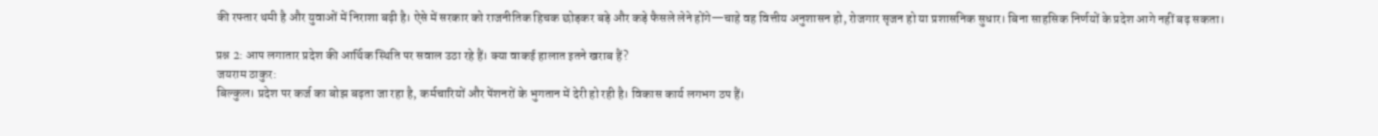की रफ्तार थमी है और युवाओं में निराशा बढ़ी है। ऐसे में सरकार को राजनीतिक हिचक छोड़कर बड़े और कड़े फैसले लेने होंगे—चाहे वह वित्तीय अनुशासन हो, रोजगार सृजन हो या प्रशासनिक सुधार। बिना साहसिक निर्णयों के प्रदेश आगे नहीं बढ़ सकता।

प्रश्न 2: आप लगातार प्रदेश की आर्थिक स्थिति पर सवाल उठा रहे हैं। क्या वाकई हालात इतने खराब हैं?
जयराम ठाकुर:
बिल्कुल। प्रदेश पर कर्ज का बोझ बढ़ता जा रहा है, कर्मचारियों और पेंशनरों के भुगतान में देरी हो रही है। विकास कार्य लगभग ठप हैं।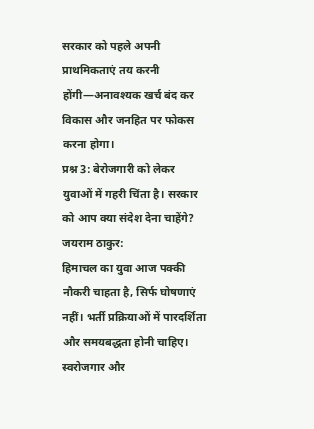सरकार को पहले अपनी प्राथमिकताएं तय करनी होंगी—अनावश्यक खर्च बंद कर विकास और जनहित पर फोकस करना होगा।
प्रश्न 3: बेरोजगारी को लेकर युवाओं में गहरी चिंता है। सरकार को आप क्या संदेश देना चाहेंगे?
जयराम ठाकुर:
हिमाचल का युवा आज पक्की नौकरी चाहता है, सिर्फ घोषणाएं नहीं। भर्ती प्रक्रियाओं में पारदर्शिता और समयबद्धता होनी चाहिए। स्वरोजगार और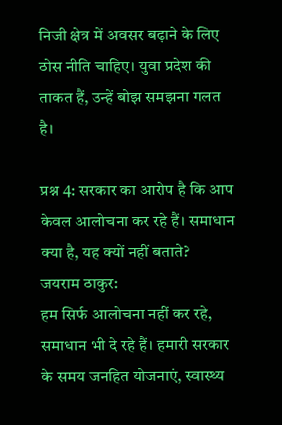निजी क्षेत्र में अवसर बढ़ाने के लिए ठोस नीति चाहिए। युवा प्रदेश की ताकत हैं, उन्हें बोझ समझना गलत है।

प्रश्न 4: सरकार का आरोप है कि आप केवल आलोचना कर रहे हैं। समाधान क्या है, यह क्यों नहीं बताते?
जयराम ठाकुर:
हम सिर्फ आलोचना नहीं कर रहे, समाधान भी दे रहे हैं। हमारी सरकार के समय जनहित योजनाएं, स्वास्थ्य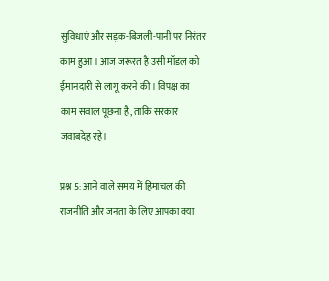सुविधाएं और सड़क-बिजली-पानी पर निरंतर काम हुआ। आज जरूरत है उसी मॉडल को ईमानदारी से लागू करने की। विपक्ष का काम सवाल पूछना है, ताकि सरकार जवाबदेह रहे।

प्रश्न 5: आने वाले समय में हिमाचल की राजनीति और जनता के लिए आपका क्या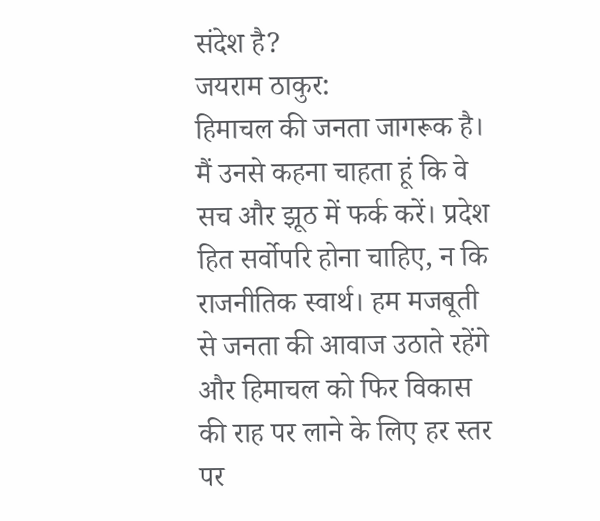संदेश है?
जयराम ठाकुर:
हिमाचल की जनता जागरूक है। मैं उनसे कहना चाहता हूं कि वे सच और झूठ में फर्क करें। प्रदेश हित सर्वोपरि होना चाहिए, न कि राजनीतिक स्वार्थ। हम मजबूती से जनता की आवाज उठाते रहेंगे और हिमाचल को फिर विकास की राह पर लाने के लिए हर स्तर पर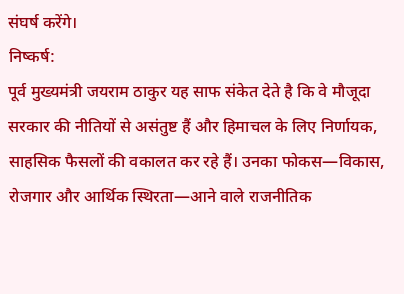संघर्ष करेंगे।
निष्कर्ष:
पूर्व मुख्यमंत्री जयराम ठाकुर यह साफ संकेत देते है कि वे मौजूदा सरकार की नीतियों से असंतुष्ट हैं और हिमाचल के लिए निर्णायक, साहसिक फैसलों की वकालत कर रहे हैं। उनका फोकस—विकास, रोजगार और आर्थिक स्थिरता—आने वाले राजनीतिक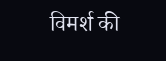विमर्श की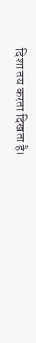दिशा तय करता दिखता है।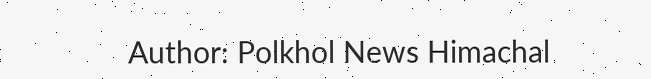Author: Polkhol News Himachal